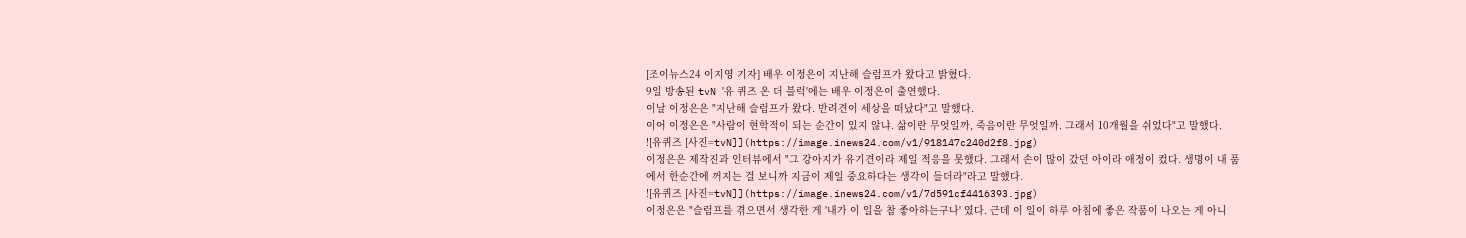[조이뉴스24 이지영 기자] 배우 이정은이 지난해 슬럼프가 왔다고 밝혔다.
9일 방송된 tvN '유 퀴즈 온 더 블럭'에는 배우 이정은이 출연했다.
이날 이정은은 "지난해 슬럼프가 왔다. 반려견이 세상을 떠났다"고 말했다.
이어 이정은은 "사람이 현학적이 되는 순간이 있지 않냐. 삶이란 무엇일까, 죽음이란 무엇일까. 그래서 10개월을 쉬었다"고 말했다.
![유퀴즈 [사진=tvN]](https://image.inews24.com/v1/918147c240d2f8.jpg)
이정은은 제작진과 인터뷰에서 "그 강아지가 유기견이라 제일 적응을 못했다. 그래서 손이 많이 갔던 아이라 애정이 컸다. 생명이 내 품에서 한순간에 꺼지는 걸 보니까 지금이 제일 중요하다는 생각이 들더라"라고 말했다.
![유퀴즈 [사진=tvN]](https://image.inews24.com/v1/7d591cf4416393.jpg)
이정은은 "슬럼프를 겪으면서 생각한 게 '내가 이 일을 참 좋아하는구나' 였다. 근데 이 일이 하루 아침에 좋은 작품이 나오는 게 아니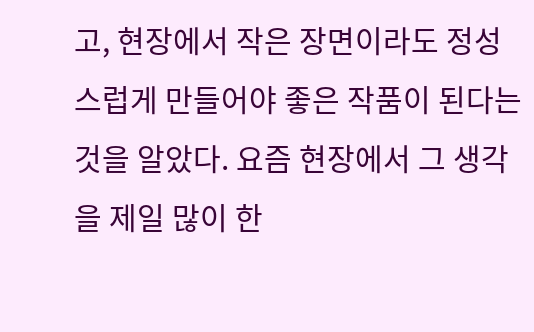고, 현장에서 작은 장면이라도 정성스럽게 만들어야 좋은 작품이 된다는 것을 알았다. 요즘 현장에서 그 생각을 제일 많이 한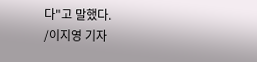다"고 말했다.
/이지영 기자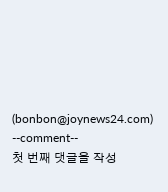(bonbon@joynews24.com)
--comment--
첫 번째 댓글을 작성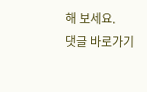해 보세요.
댓글 바로가기